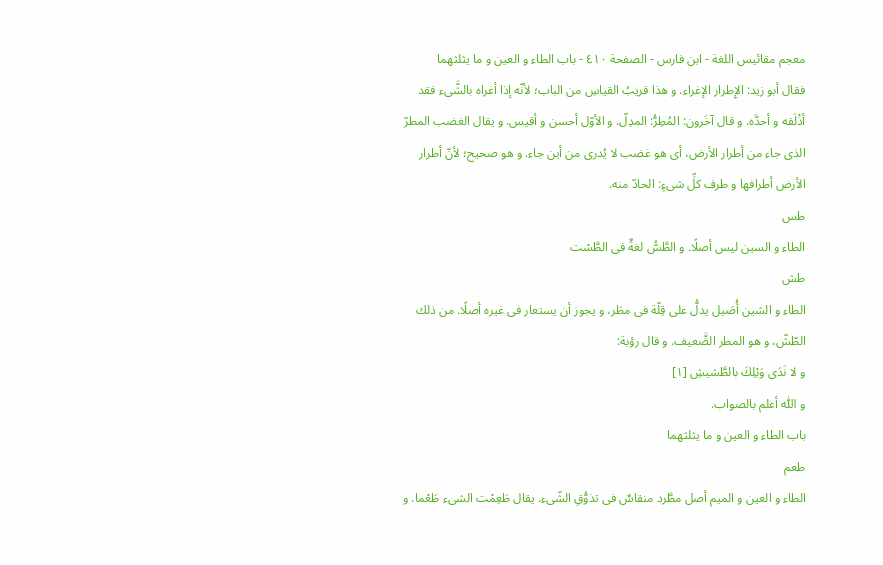معجم مقائيس اللغة - ابن فارس - الصفحة ٤١٠ - باب الطاء و العين و ما يثلثهما
فقال أبو زيد: الإِطرار الإغراء. و هذا قريبُ القياسِ من الباب؛ لأنّه إذا أغراه بالشَّىء فقد أذْلَقه و أحدَّه. و قال آخَرون: المُطِرُّ: المدِلّ. و الأوّل أحسن و أقيس. و يقال الغضب المطرّ الذى جاء من أطرار الأرض، أى هو غضب لا يُدرى من أين جاء. و هو صحيح؛ لأنّ أطرار الأرض أطرافها و طرف كلِّ شىءٍ: الحادّ منه.
طس
الطاء و السين ليس أصلًا. و الطَّسُّ لغةٌ فى الطَّسْت
طش
الطاء و الشين أُصَيل يدلُّ على قِلّة فى مطَر، و يجوز أن يستعار فى غيره أصلًا. من ذلك الطّشّ، و هو المطر الضَّعيف. و قال رؤبة:
و لا نَدَى وَبْلِكَ بالطَّشيشِ [١]
و اللّٰه أعلم بالصواب.
باب الطاء و العين و ما يثلثهما
طعم
الطاء و العين و الميم أصل مطَّرد منقاسٌ فى تذوُّقِ الشّىء. يقال طَعِمْت الشىء طَعْما. و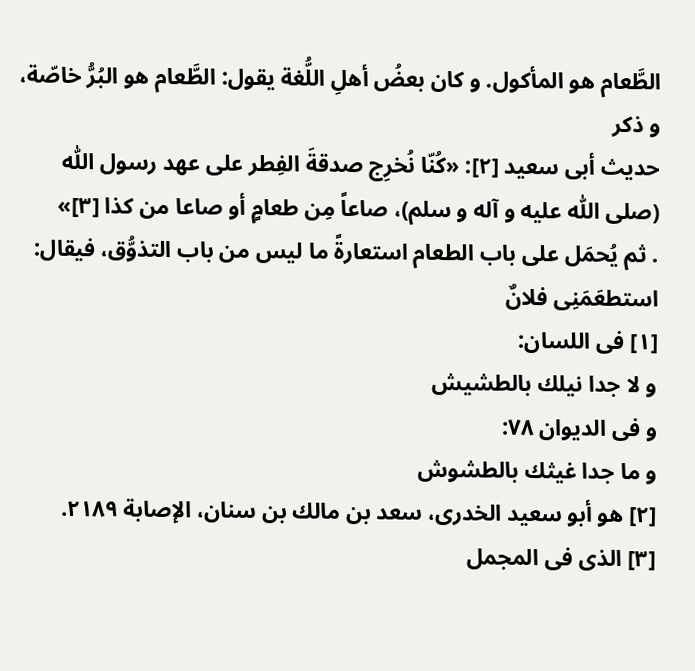الطَّعام هو المأكول. و كان بعضُ أهلِ اللُّغة يقول: الطَّعام هو البُرُّ خاصّة، و ذكر
حديث أبى سعيد [٢]: «كُنّا نُخرِج صدقةَ الفِطر على عهد رسول اللّٰه (صلى اللّٰه عليه و آله و سلم)، صاعاً مِن طعامٍ أو صاعا من كذا [٣]»
. ثم يُحمَل على باب الطعام استعارةً ما ليس من باب التذوُّق، فيقال: استطعَمَنِى فلانٌ
[١] فى اللسان:
و لا جدا نيلك بالطشيش
و فى الديوان ٧٨:
و ما جدا غيثك بالطشوش
[٢] هو أبو سعيد الخدرى، سعد بن مالك بن سنان، الإصابة ٢١٨٩.
[٣] الذى فى المجمل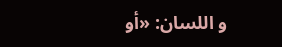و اللسان: «أو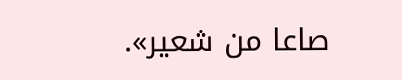صاعا من شعير».